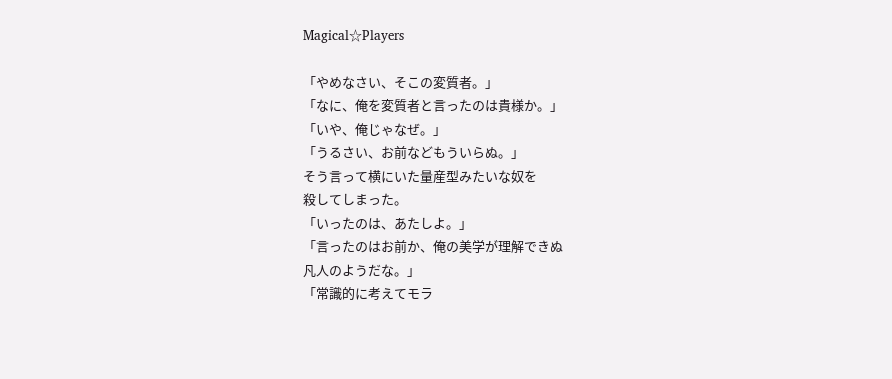Magical☆Players

「やめなさい、そこの変質者。」
「なに、俺を変質者と言ったのは貴様か。」
「いや、俺じゃなぜ。」
「うるさい、お前などもういらぬ。」
そう言って横にいた量産型みたいな奴を
殺してしまった。
「いったのは、あたしよ。」
「言ったのはお前か、俺の美学が理解できぬ
凡人のようだな。」
「常識的に考えてモラ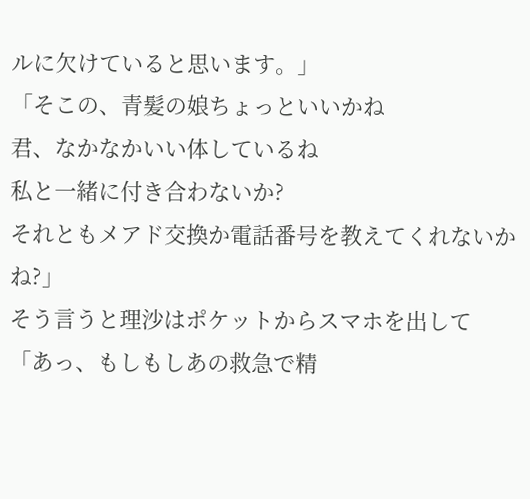ルに欠けていると思います。」
「そこの、青髪の娘ちょっといいかね
君、なかなかいい体しているね
私と一緒に付き合わないか?
それともメアド交換か電話番号を教えてくれないかね?」
そう言うと理沙はポケットからスマホを出して
「あっ、もしもしあの救急で精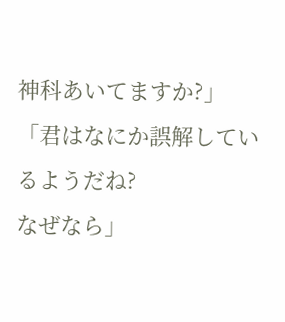神科あいてますか?」
「君はなにか誤解しているようだね?
なぜなら」